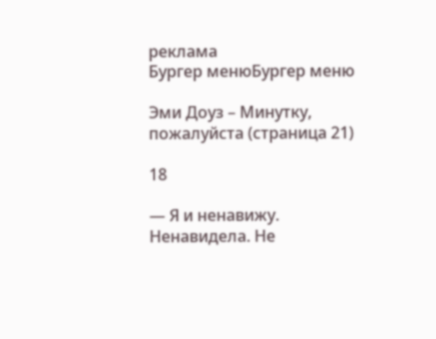реклама
Бургер менюБургер меню

Эми Доуз – Минутку, пожалуйста (страница 21)

18

— Я и ненавижу. Ненавидела. Не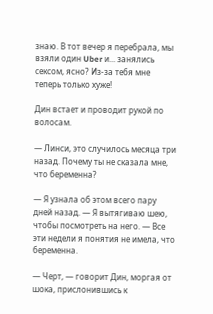знаю. В тот вечер я перебрала, мы взяли один Uber и... занялись сексом, ясно? Из-за тебя мне теперь только хуже!

Дин встает и проводит рукой по волосам.

— Линси, это случилось месяца три назад. Почему ты не сказала мне, что беременна?

— Я узнала об этом всего пару дней назад. — Я вытягиваю шею, чтобы посмотреть на него. — Все эти недели я понятия не имела, что беременна.

— Черт, — говорит Дин, моргая от шока, прислонившись к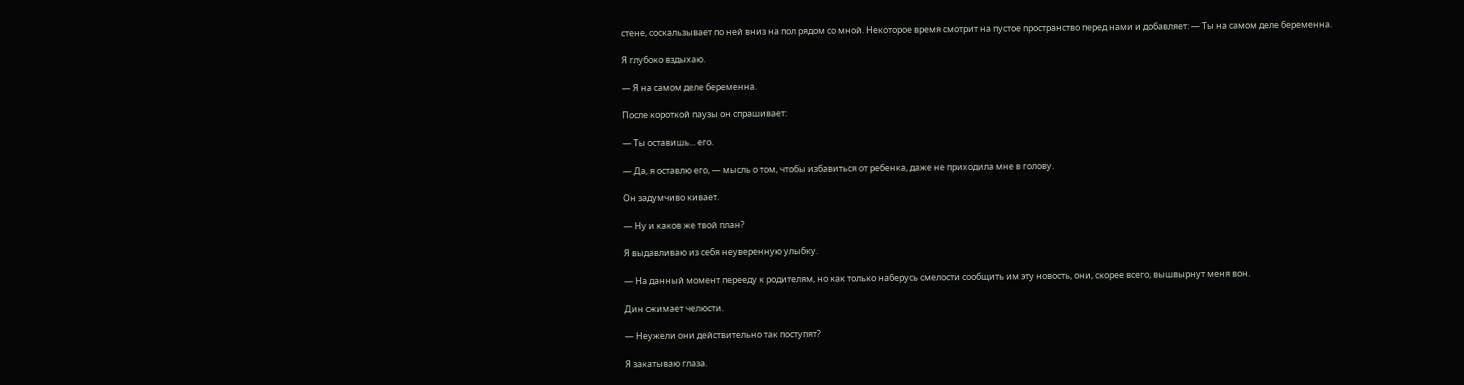стене, соскальзывает по ней вниз на пол рядом со мной. Некоторое время смотрит на пустое пространство перед нами и добавляет: — Ты на самом деле беременна.

Я глубоко вздыхаю.

— Я на самом деле беременна.

После короткой паузы он спрашивает:

— Ты оставишь... его.

— Да, я оставлю его, — мысль о том, чтобы избавиться от ребенка, даже не приходила мне в голову.

Он задумчиво кивает.

— Ну и каков же твой план?

Я выдавливаю из себя неуверенную улыбку.

— На данный момент перееду к родителям, но как только наберусь смелости сообщить им эту новость, они, скорее всего, вышвырнут меня вон.

Дин сжимает челюсти.

— Неужели они действительно так поступят?

Я закатываю глаза.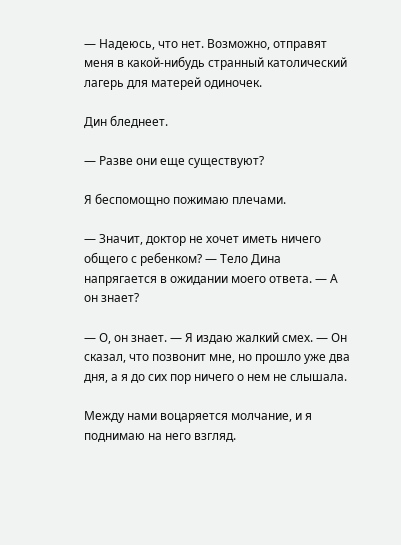— Надеюсь, что нет. Возможно, отправят меня в какой-нибудь странный католический лагерь для матерей одиночек.

Дин бледнеет.

— Разве они еще существуют?

Я беспомощно пожимаю плечами.

— Значит, доктор не хочет иметь ничего общего с ребенком? — Тело Дина напрягается в ожидании моего ответа. — А он знает?

— О, он знает. — Я издаю жалкий смех. — Он сказал, что позвонит мне, но прошло уже два дня, а я до сих пор ничего о нем не слышала.

Между нами воцаряется молчание, и я поднимаю на него взгляд.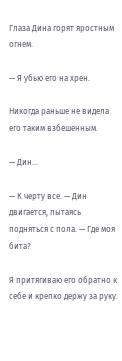Глаза Дина горят яростным огнем.

— Я убью его на хрен.

Никогда раньше не видела его таким взбешенным.

— Дин...

— К черту все. — Дин двигается, пытаясь подняться с пола. — Где моя бита?

Я притягиваю его обратно к себе и крепко держу за руку.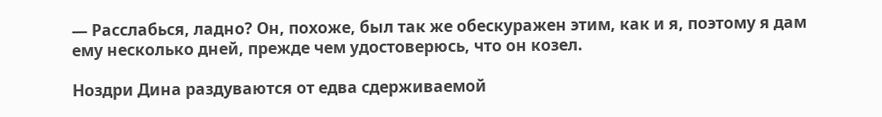— Расслабься, ладно? Он, похоже, был так же обескуражен этим, как и я, поэтому я дам ему несколько дней, прежде чем удостоверюсь, что он козел.

Ноздри Дина раздуваются от едва сдерживаемой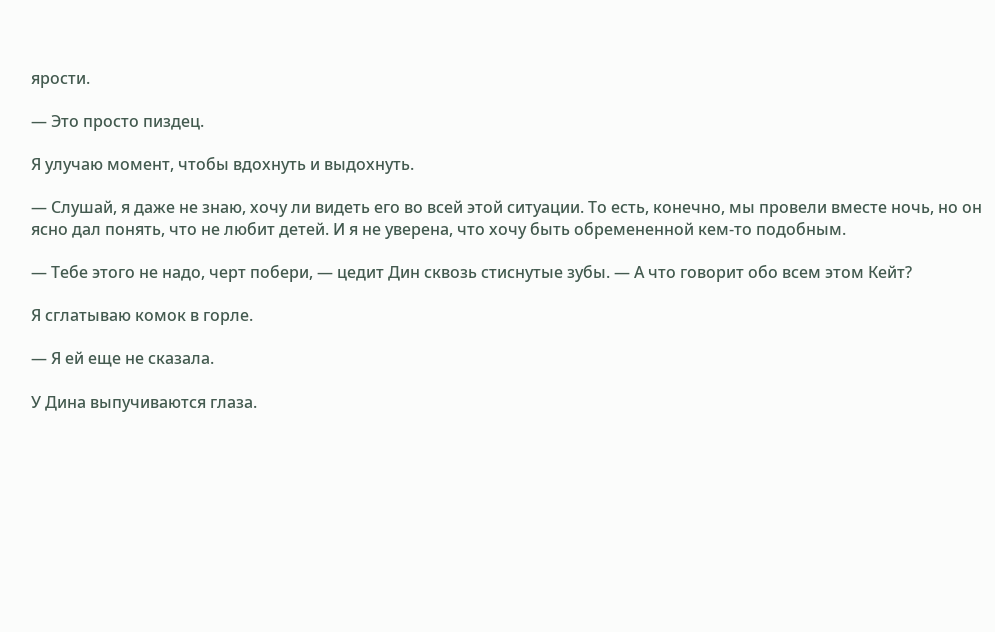ярости.

— Это просто пиздец.

Я улучаю момент, чтобы вдохнуть и выдохнуть.

— Слушай, я даже не знаю, хочу ли видеть его во всей этой ситуации. То есть, конечно, мы провели вместе ночь, но он ясно дал понять, что не любит детей. И я не уверена, что хочу быть обремененной кем-то подобным.

— Тебе этого не надо, черт побери, — цедит Дин сквозь стиснутые зубы. — А что говорит обо всем этом Кейт?

Я сглатываю комок в горле.

— Я ей еще не сказала.

У Дина выпучиваются глаза.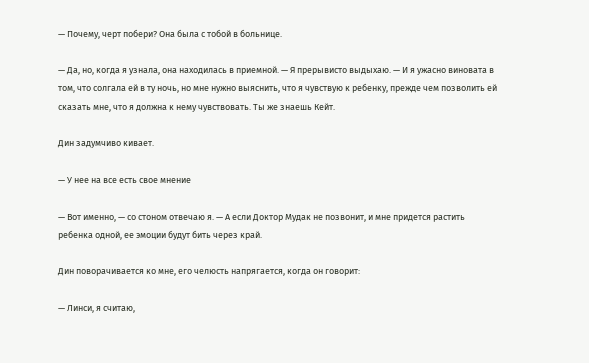— Почему, черт побери? Она была с тобой в больнице.

— Да, но, когда я узнала, она находилась в приемной. — Я прерывисто выдыхаю. — И я ужасно виновата в том, что солгала ей в ту ночь, но мне нужно выяснить, что я чувствую к ребенку, прежде чем позволить ей сказать мне, что я должна к нему чувствовать. Ты же знаешь Кейт.

Дин задумчиво кивает.

— У нее на все есть свое мнение

— Вот именно, — со стоном отвечаю я. — А если Доктор Мудак не позвонит, и мне придется растить ребенка одной, ее эмоции будут бить через край.

Дин поворачивается ко мне, его челюсть напрягается, когда он говорит:

— Линси, я считаю,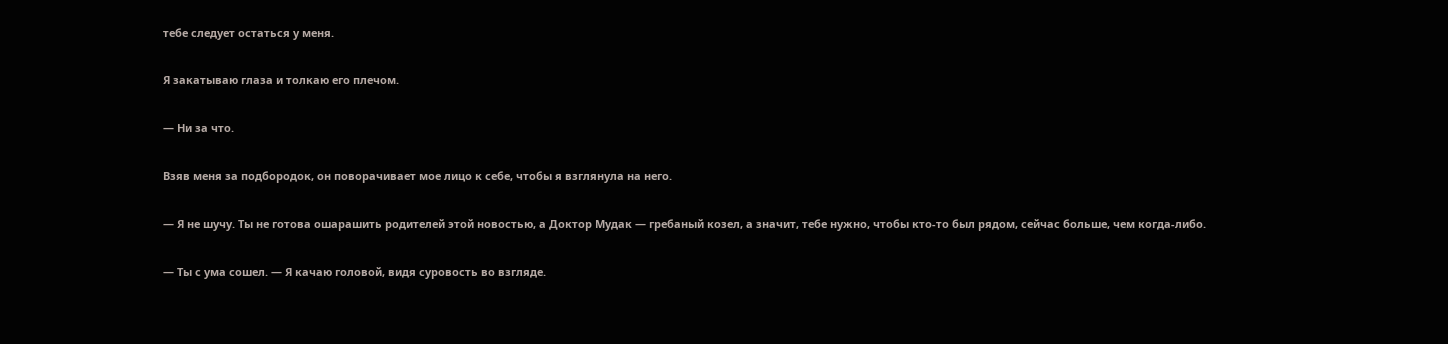тебе следует остаться у меня.

Я закатываю глаза и толкаю его плечом.

— Ни за что.

Взяв меня за подбородок, он поворачивает мое лицо к себе, чтобы я взглянула на него.

— Я не шучу. Ты не готова ошарашить родителей этой новостью, а Доктор Мудак — гребаный козел, а значит, тебе нужно, чтобы кто-то был рядом, сейчас больше, чем когда-либо.

— Ты с ума сошел. — Я качаю головой, видя суровость во взгляде.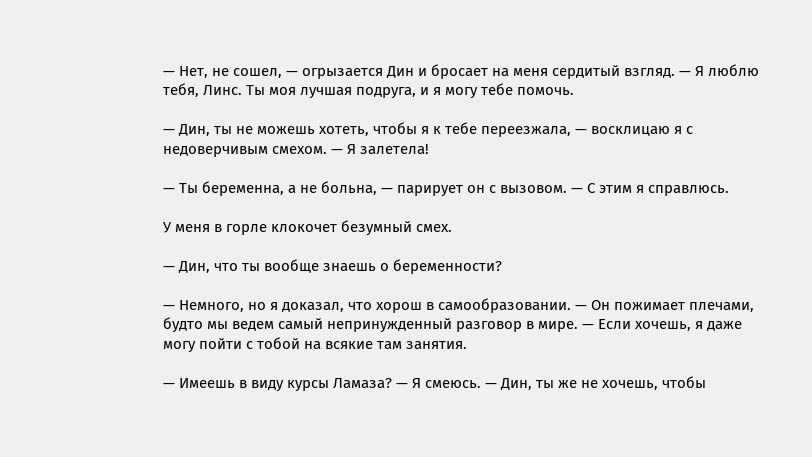— Нет, не сошел, — огрызается Дин и бросает на меня сердитый взгляд. — Я люблю тебя, Линс. Ты моя лучшая подруга, и я могу тебе помочь.

— Дин, ты не можешь хотеть, чтобы я к тебе переезжала, — восклицаю я с недоверчивым смехом. — Я залетела!

— Ты беременна, а не больна, — парирует он с вызовом. — С этим я справлюсь.

У меня в горле клокочет безумный смех.

— Дин, что ты вообще знаешь о беременности?

— Немного, но я доказал, что хорош в самообразовании. — Он пожимает плечами, будто мы ведем самый непринужденный разговор в мире. — Если хочешь, я даже могу пойти с тобой на всякие там занятия.

— Имеешь в виду курсы Ламаза? — Я смеюсь. — Дин, ты же не хочешь, чтобы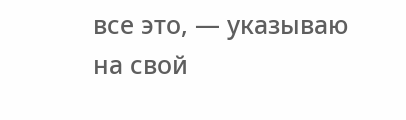все это, — указываю на свой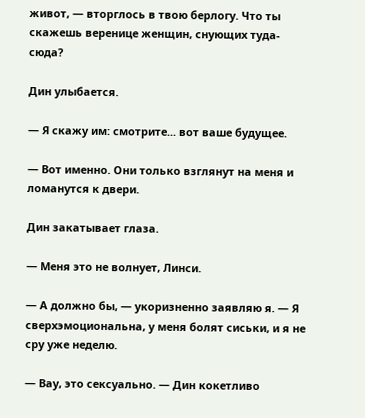живот, — вторглось в твою берлогу. Что ты скажешь веренице женщин, снующих туда-сюда?

Дин улыбается.

— Я скажу им: смотрите... вот ваше будущее.

— Вот именно. Они только взглянут на меня и ломанутся к двери.

Дин закатывает глаза.

— Меня это не волнует, Линси.

— А должно бы, — укоризненно заявляю я. — Я сверхэмоциональна, у меня болят сиськи, и я не сру уже неделю.

— Вау, это сексуально. — Дин кокетливо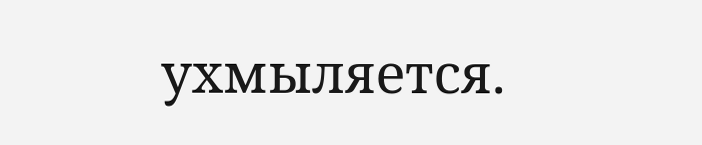ухмыляется.